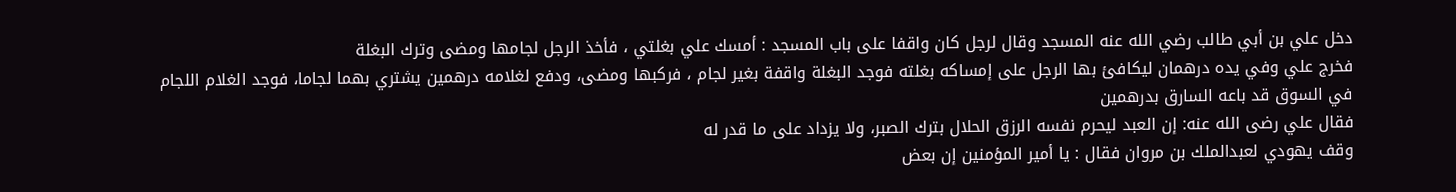دخل علي بن أبي طالب رضي الله عنه المسجد وقال لرجل كان واقفا على باب المسجد : أمسك علي بغلتي ، فأخذ الرجل لجامها ومضى وترك البغلة
فخرج علي وفي يده درهمان ليكافئ بها الرجل على إمساكه بغلته فوجد البغلة واقفة بغير لجام ، فركبها ومضى، ودفع لغلامه درهمين يشتري بهما لجاما، فوجد الغلام اللجام في السوق قد باعه السارق بدرهمين
فقال علي رضى الله عنه: إن العبد ليحرم نفسه الرزق الحلال بترك الصبر، ولا يزداد على ما قدر له
وقف يهودي لعبدالملك بن مروان فقال : يا أمير المؤمنين إن بعض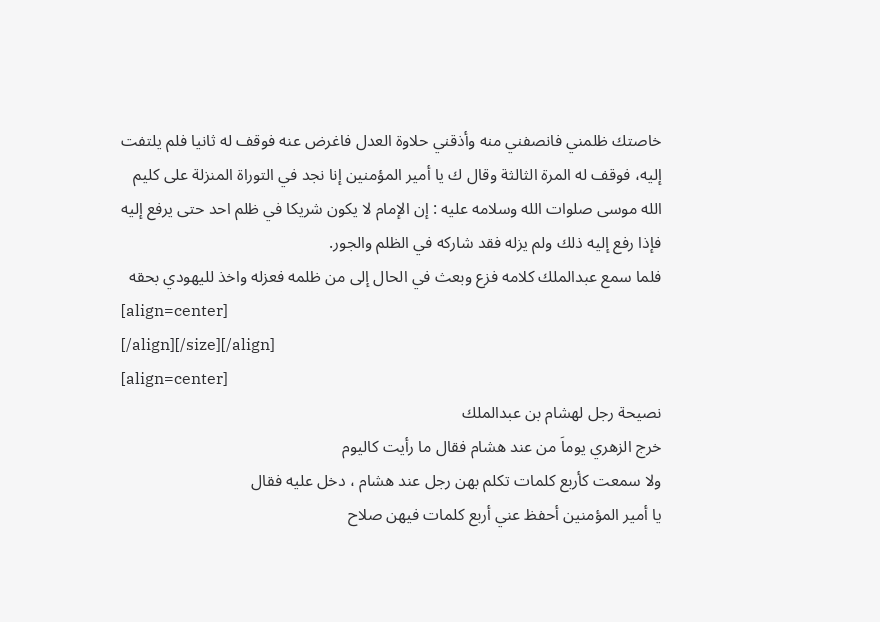خاصتك ظلمني فانصفني منه وأذقني حلاوة العدل فاغرض عنه فوقف له ثانيا فلم يلتفت إليه، فوقف له المرة الثالثة وقال ك يا أمير المؤمنين إنا نجد في التوراة المنزلة على كليم الله موسى صلوات الله وسلامه عليه : إن الإمام لا يكون شريكا في ظلم احد حتى يرفع إليه فإذا رفع إليه ذلك ولم يزله فقد شاركه في الظلم والجور.
فلما سمع عبدالملك كلامه فزع وبعث في الحال إلى من ظلمه فعزله واخذ لليهودي بحقه
[align=center]
[/align][/size][/align]
[align=center]
نصيحة رجل لهشام بن عبدالملك
خرج الزهري يوماَ من عند هشام فقال ما رأيت كاليوم
ولا سمعت كأربع كلمات تكلم بهن رجل عند هشام ، دخل عليه فقال
يا أمير المؤمنين أحفظ عني أربع كلمات فيهن صلاح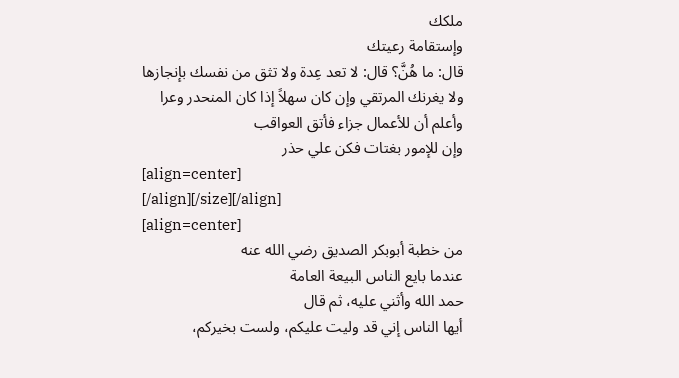ملكك
وإستقامة رعيتك
قال: ما هُنَّ؟ قال: لا تعد عِدة ولا تثق من نفسك بإنجازها
ولا يغرنك المرتقي وإن كان سهلاً إذا كان المنحدر وعرا
وأعلم أن للأعمال جزاء فأتق العواقب
وإن للإمور بغتات فكن علي حذر
[align=center]
[/align][/size][/align]
[align=center]
من خطبة أبوبكر الصديق رضي الله عنه
عندما بايع الناس البيعة العامة
حمد الله وأثني عليه، ثم قال
أيها الناس إني قد وليت عليكم، ولست بخيركم،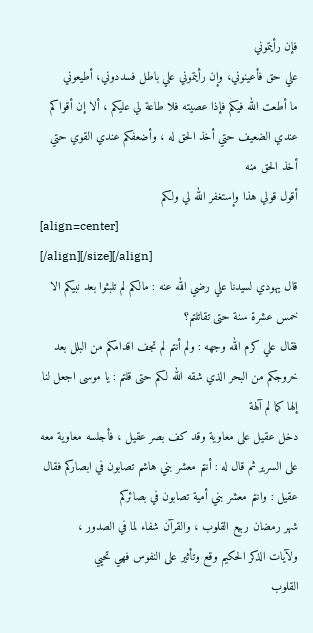فإن رأيتموني
علي حق فأعينوني، وإن رأيتموني علي باطل فسددوني، أطيعوني
ما أطعت الله فيكم فإذا عصيته فلا طاعة لي عليكم ، ألا إن أقواكم
عندي الضعيف حتي أخذ الحق له ، وأضعفكم عندي القوي حتي
أخذ الحق منه
أقول قولي هذا وإستغفر الله لي ولكم
[align=center]
[/align][/size][/align]
قال يهودي لسيدنا علي رضي الله عنه : مالكم لم تلبثوا بعد نبيكم الا خمس عشرة سنة حتى تقاتلتم؟
فقال علي كرم الله وجهه : ولم أنتم لم تجف اقدامكم من البلل بعد خروجكم من البحر الذي شقه الله لكم حتى قلتم : يا موسى اجعل لنا إلها كما لم آلهة
دخل عقيل على معاوية وقد كف بصر عقيل ، فأجلسه معاوية معه على السرير ثم قال له : أنتم معشر بني هاشم تصابون في ابصاركم فقال عقيل : وانتم معشر بني أمية تصابون في بصائركم
شهر رمضان ربيع القلوب ، والقرآن شفاء لما في الصدور ،
ولآيات الذكر الحكيم وقع وتأثير على النفوس فهي تحيي
القلوب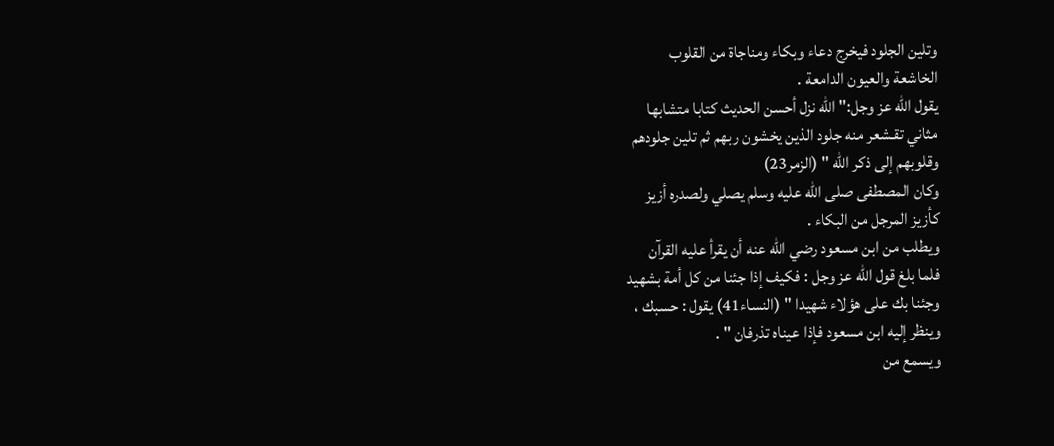وتلين الجلود فيخرج دعاء وبكاء ومناجاة من القلوب
الخاشعة والعيون الدامعة .
يقول الله عز وجل:" الله نزل أحسن الحديث كتابا متشابها
مثاني تقـشعر منه جلود الذين يخشون ربهم ثم تلين جلودهم
وقلوبهم إلى ذكر الله " (الزمر23)
وكان المصطفى صلى الله عليه وسلم يصلي ولصدره أزيز
كأزيز المرجل من البكاء .
ويطلب من ابن مسعود رضي الله عنه أن يقرأ عليه القرآن
فلما بلغ قول الله عز وجل : فكيف إذا جئنا من كل أمة بشهيد
وجئنا بك على هؤلاء شهيدا " (النساء41) يقول : حسبك ،
وينظر إليه ابن مسعود فإذا عيناه تذرفان " .
ويسمع من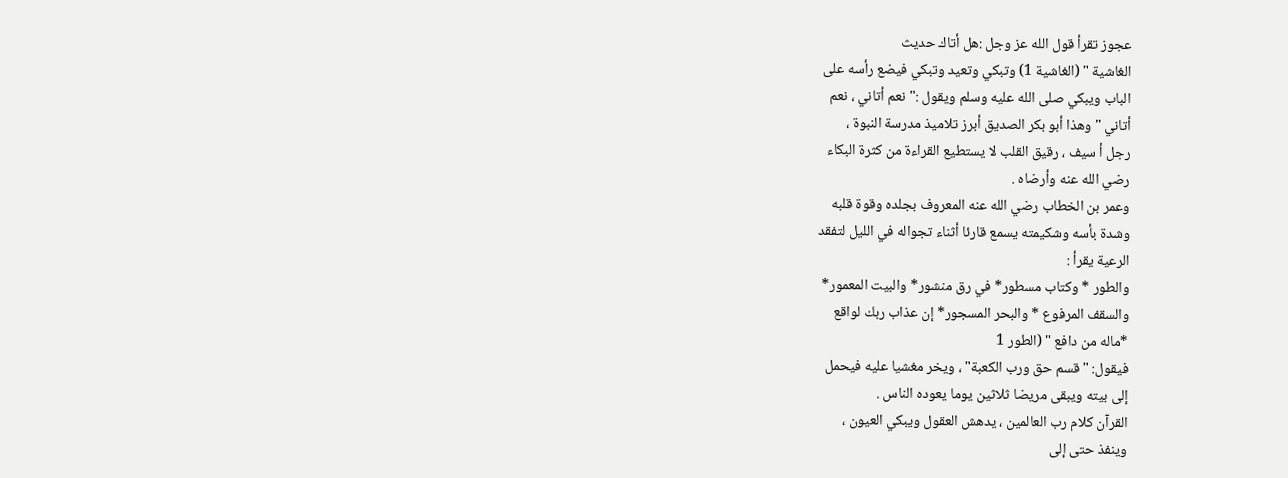عجوز تقرأ قول الله عز وجل :هل أتاك حديث
الغاشية " (الغاشية 1) وتبكي وتعيد وتبكي فيضع رأسه على
الباب ويبكي صلى الله عليه وسلم ويقول :" نعم أتاني ، نعم
أتاني " وهذا أبو بكر الصديق أبرز تلاميذ مدرسة النبوة ،
رجل أ سيف ، رقيق القلب لا يستطيع القراءة من كثرة البكاء
رضي الله عنه وأرضاه .
وعمر بن الخطاب رضي الله عنه المعروف بجلده وقوة قلبه
وشدة بأسه وشكيمته يسمع قارئا أثناء تجواله في الليل لتفقد
الرعية يقرأ :
والطور * وكتاب مسطور* في رق منشور* والبيت المعمور*
والسقف المرفوع * والبحر المسجور* إن عذاب ربك لواقع
*ماله من دافع " (الطور 1
فيقول: "قسم حق ورب الكعبة" ، ويخر مغشيا عليه فيحمل
إلى بيته ويبقى مريضا ثلاثين يوما يعوده الناس .
القرآن كلام رب العالمين ، يدهش العقول ويبكي العيون ،
وينفذ حتى إلى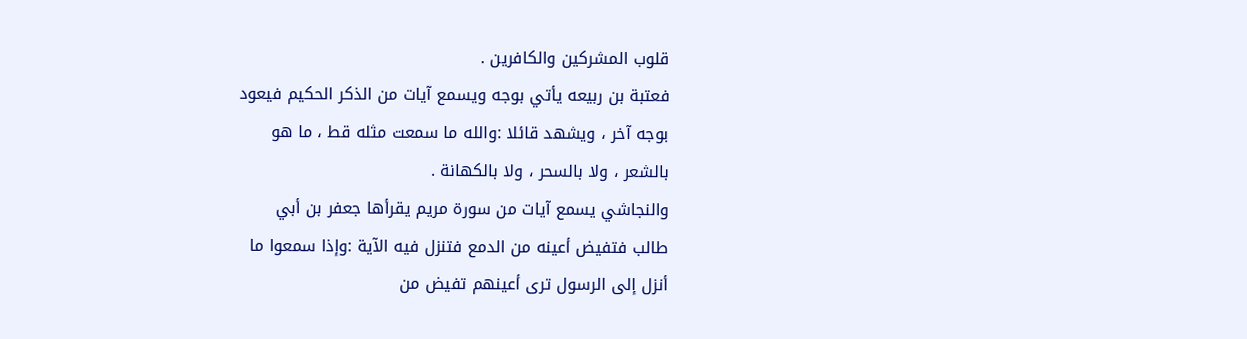قلوب المشركين والكافرين .
فعتبة بن ربيعه يأتي بوجه ويسمع آيات من الذكر الحكيم فيعود
بوجه آخر ، ويشهد قائلا :والله ما سمعت مثله قط ، ما هو
بالشعر ، ولا بالسحر ، ولا بالكهانة .
والنجاشي يسمع آيات من سورة مريم يقرأها جعفر بن أبي
طالب فتفيض أعينه من الدمع فتنزل فيه الآية :وإذا سمعوا ما
أنزل إلى الرسول ترى أعينهم تفيض من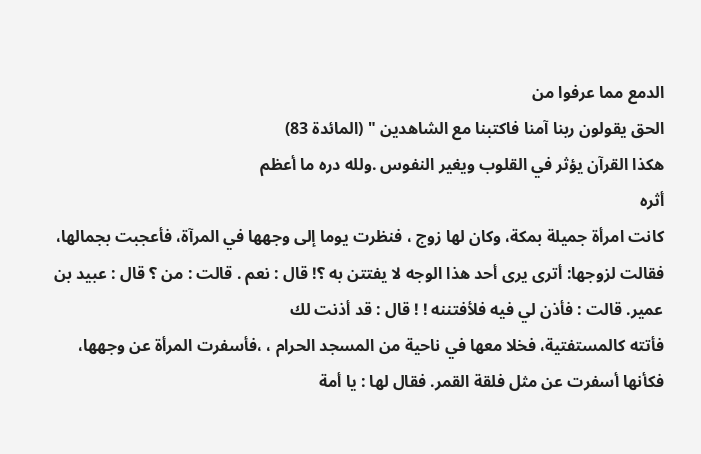الدمع مما عرفوا من
الحق يقولون ربنا آمنا فاكتبنا مع الشاهدين " (المائدة 83)
هكذا القرآن يؤثر في القلوب ويغير النفوس .ولله دره ما أعظم
أثره
كانت امرأة جميلة بمكة، وكان لها زوج ، فنظرت يوما إلى وجهها في المرآة، فأعجبت بجمالها، فقالت لزوجها: أترى يرى أحد هذا الوجه لا يفتتن به ؟! قال : نعم . قالت : من ؟ قال : عبيد بن عمير. قالت : فأذن لي فيه فلأفتننه ! ! قال : قد أذنت لك
فأتته كالمستفتية، فخلا معها في ناحية من المسجد الحرام ، ،فأسفرت المرأة عن وجهها، فكأنها أسفرت عن مثل فلقة القمر. فقال لها : يا أمة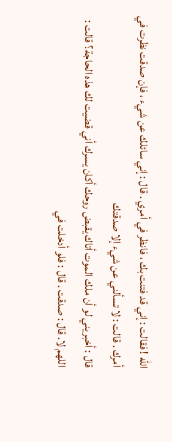الله ! فقالت : إني قد فتنت بك ، فانظر في أمري . قال : إني سائلك عن شيء ، فإن صدقت نظرت في أمرك . قالت : لا تسألني عن شيء إلا صدقتك
قال : أخبريني لو أن ملك الموت أتاك يقبض روحك أكان يسرك أني قضيت لك هذه الحاجة؟ قالت : اللهم لا. قال : صدقت . قال : فلو أدخلت في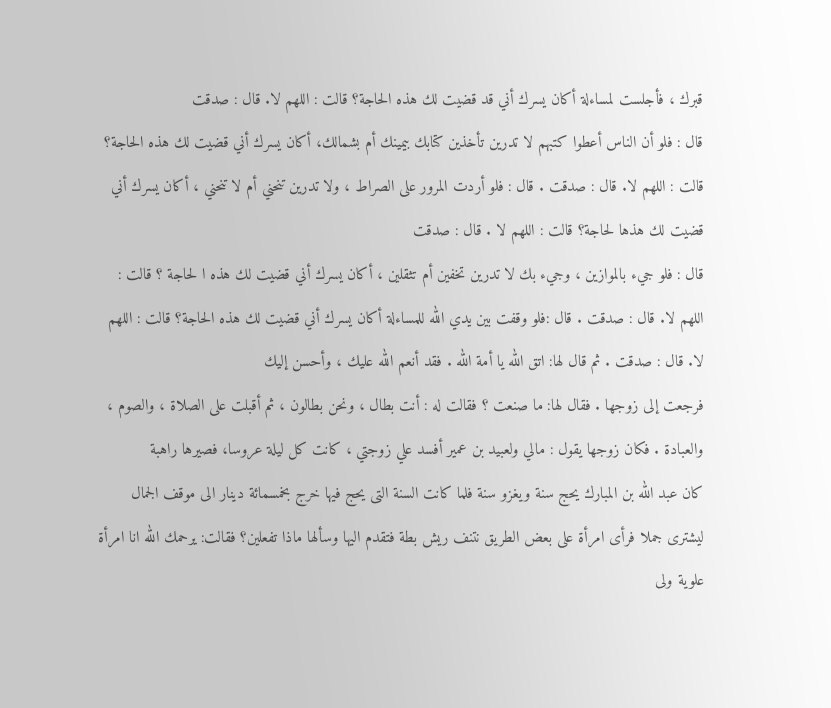قبرك ، فأجلست لمساءلة أكان يسرك أني قد قضيت لك هذه الحاجة؟ قالت : اللهم لا. قال : صدقت
قال : فلو أن الناس أعطوا كتبهم لا تدرين تأخذين كتابك بيمينك أم بشمالك، أكان يسرك أني قضيت لك هذه الحاجة؟ قالت : اللهم لا. قال : صدقت . قال : فلو أردت المرور على الصراط ، ولا تدرين تنحني أم لا تنحني ، أكان يسرك أني قضيت لك هذها لحاجة؟ قالت : اللهم لا . قال : صدقت
قال : فلو جيء بالموازين ، وجيء بك لا تدرين تخفين أم تثقلين ، أكان يسرك أني قضيت لك هذه ا لحاجة ؟ قالت : اللهم لا. قال : صدقت . قال :فلو وقفت بين يدي الله للمساءلة أكان يسرك أني قضيت لك هذه الحاجة؟ قالت : اللهم لا. قال : صدقت . ثم قال لها: اتق الله يا أمة الله . فقد أنعم الله عليك ، وأحسن إليك
فرجعت إلى زوجها . فقال لها: ما صنعت ؟ فقالت له : أنت بطال ، ونحن بطالون ، ثم أقبلت على الصلاة ، والصوم ، والعبادة . فكان زوجها يقول : مالي ولعبيد بن عمير أفسد علي زوجتي ، كانت كل ليلة عروسا، فصيرها راهبة
كان عبد الله بن المبارك يحج سنة ويغزو سنة فلما كانت السنة التى يحج فيها خرج بخمسمائة دينار الى موقف الجمال ليشترى جملا فرأى امرأة على بعض الطريق نتنف ريش بطة فتقدم اليها وسألها ماذا تفعلين؟ فقالت: يرحمك الله انا امرأة علوية ولى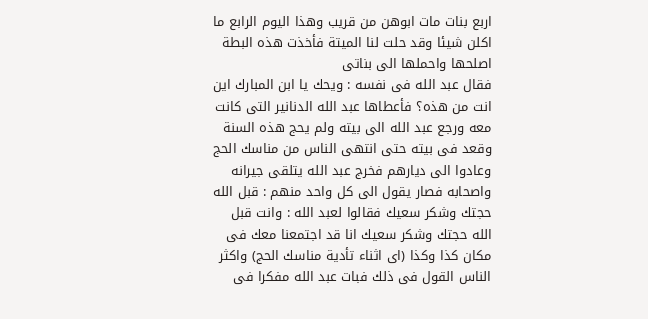اربع بنات مات ابوهن من قريب وهذا اليوم الرابع ما اكلن شيئا وقد حلت لنا الميتة فأخذت هذه البطة اصلحها واحملها الى بناتى
فقال عبد الله فى نفسه : ويحك يا ابن المبارك اين انت من هذه؟ فأعطاها عبد الله الدنانير التى كانت معه ورجع عبد الله الى بيته ولم يحج هذه السنة وقعد فى بيته حتى انتهى الناس من مناسك الحج وعادوا الى ديارهم فخرج عبد الله يتلقى جيرانه واصحابه فصار يقول الى كل واحد منهم : قبل الله حجتك وشكر سعيك فقالوا لعبد الله : وانت قبل الله حجتك وشكر سعيك انا قد اجتمعنا معك فى مكان كذا وكذا (اى اثناء تأدية مناسك الحج) واكثر الناس القول فى ذلك فبات عبد الله مفكرا فى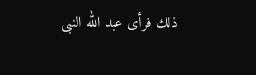ذلك فرأى عبد الله النبى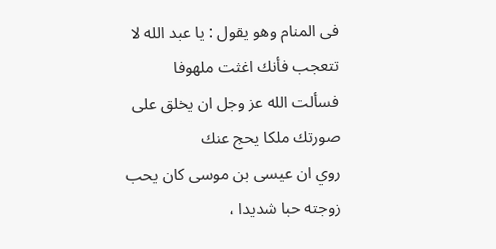فى المنام وهو يقول : يا عبد الله لا تتعجب فأنك اغثت ملهوفا فسألت الله عز وجل ان يخلق على صورتك ملكا يحج عنك
روي ان عيسى بن موسى كان يحب زوجته حبا شديدا ،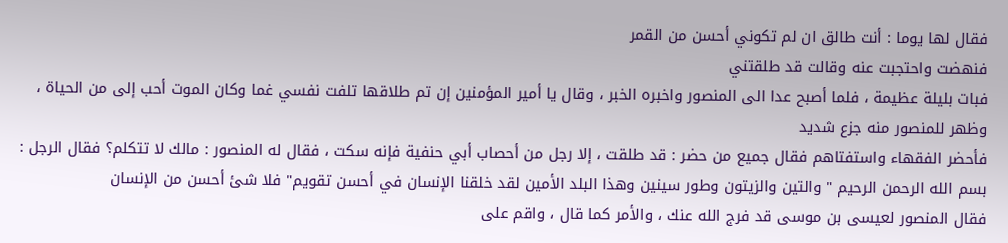فقال لها يوما : أنت طالق ان لم تكوني أحسن من القمر
فنهضت واحتجبت عنه وقالت قد طلقتني
فبات بليلة عظيمة ، فلما أصبح عدا الى المنصور واخبره الخبر ، وقال يا أمير المؤمنين إن تم طلاقها تلفت نفسي غما وكان الموت أحب إلى من الحياة ، وظهر للمنصور منه جزع شديد
فأحضر الفقهاء واستفتاهم فقال جميع من حضر : قد طلقت ، إلا رجل من أحصاب أبي حنفية فإنه سكت ، فقال له المنصور : مالك لا تتكلم؟ فقال الرجل : بسم الله الرحمن الرحيم " والتين والزيتون وطور سينين وهذا البلد الأمين لقد خلقنا الإنسان في أحسن تقويم" فلا شئ أحسن من الإنسان
فقال المنصور لعيسى بن موسى قد فرج الله عنك ، والأمر كما قال ، واقم على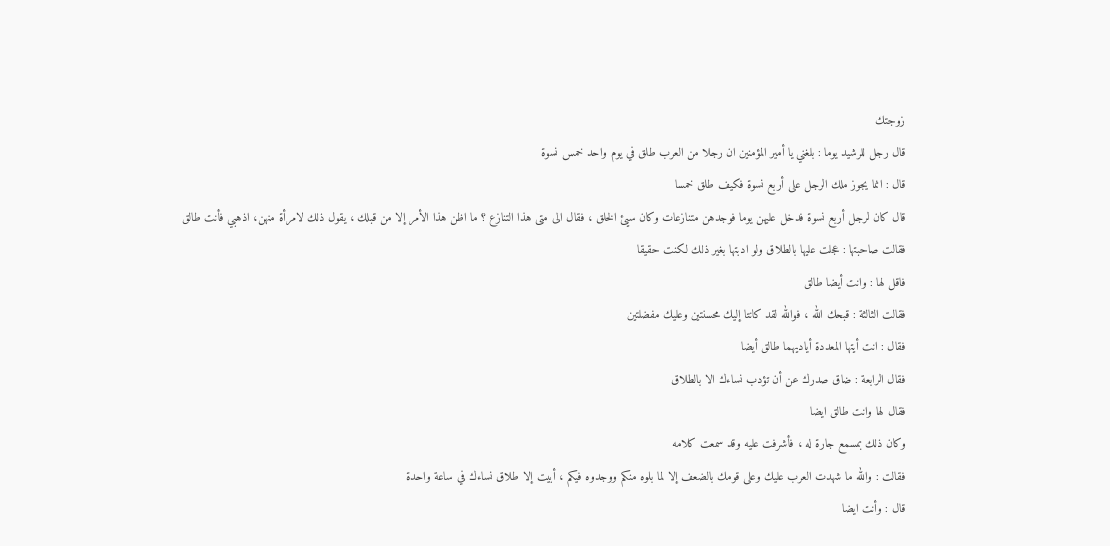زوجتك
قال رجل للرشيد يوما : بلغني يا أمير المؤمنين ان رجلا من العرب طلق في يوم واحد خمس نسوة
قال : انما يجوز ملك الرجل على أربع نسوة فكيف طلق خمسا
قال كان لرجل أربع نسوة فدخل عليهن يوما فوجدهن متنازعات وكان سيئ الخلق ، فقال الى متى هذا التنازع ؟ ما اظن هذا الأمر إلا من قبلك ، يقول ذلك لامرأة منهن، اذهبي فأنت طالق
فقالت صاحبتها : عجلت عليها بالطلاق ولو ادبتها بغير ذلك لكنت حقيقا
فاقل لها : وانت أيضا طالق
فقالت الثالثة : قبحك الله ، فوالله لقد كانتا إليك محسنتين وعليك مفضلتين
فقال : انت أيتها المعددة أياديهما طالق أيضا
فقال الرابعة : ضاق صدرك عن أن تؤدب نساءك الا بالطلاق
فقال لها وانت طالق ايضا
وكان ذلك بمسمع جارة له ، فأشرفت عليه وقد سمعت كلامه
فقالت : والله ما شهدت العرب عليك وعلى قومك بالضعف إلا لما بلوه منكم ووجدوه فيكم ، أبيت إلا طلاق نساءك في ساعة واحدة
قال : وأنت ايضا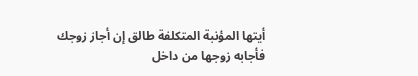أيتها المؤنبة المتكلفة طالق إن أجاز زوجك
فأجابه زوجها من داخل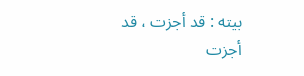بيته : قد أجزت ، قد أجزت